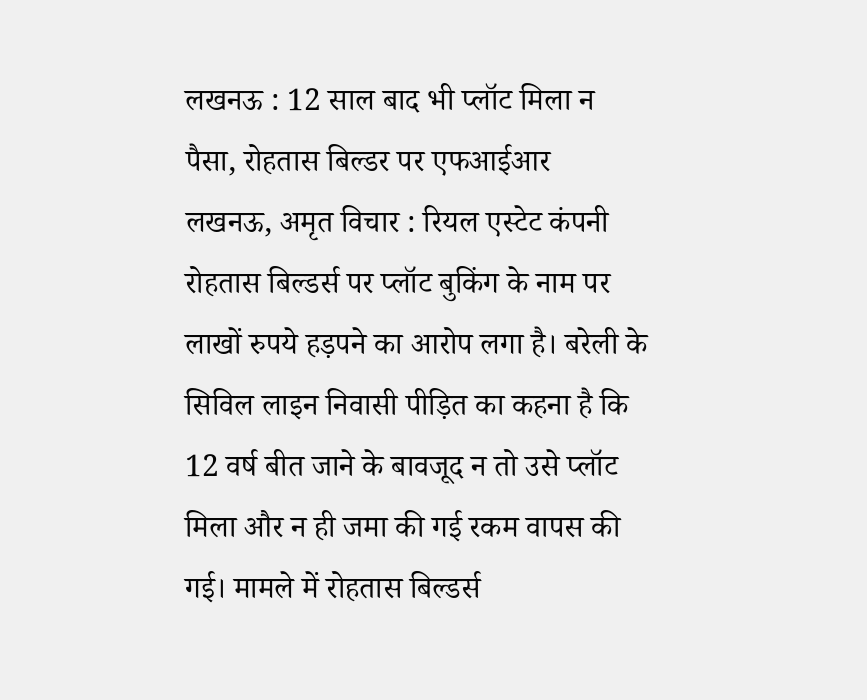लखनऊ : 12 साल बाद भी प्लॉट मिला न पैसा, रोहतास बिल्डर पर एफआईआर
लखनऊ, अमृत विचार : रियल एस्टेट कंपनी रोहतास बिल्डर्स पर प्लॉट बुकिंग के नाम पर लाखों रुपये हड़पने का आरोप लगा है। बरेली के सिविल लाइन निवासी पीड़ित का कहना है कि 12 वर्ष बीत जाने के बावजूद न तो उसे प्लॉट मिला और न ही जमा की गई रकम वापस की गई। मामले में रोहतास बिल्डर्स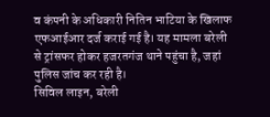व कंपनी के अधिकारी नितिन भाटिया के खिलाफ एफआईआर दर्ज कराई गई है। यह मामला बरेली से ट्रांसफर होकर हजरतगंज थाने पहुंचा है, जहां पुलिस जांच कर रही है।
सिविल लाइन, बरेली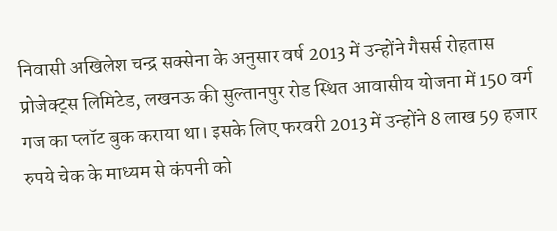निवासी अखिलेश चन्द्र सक्सेना के अनुसार वर्ष 2013 में उन्होंने गैसर्स रोहतास प्रोजेक्ट्स लिमिटेड, लखनऊ की सुल्तानपुर रोड स्थित आवासीय योजना में 150 वर्ग गज का प्लॉट बुक कराया था। इसके लिए फरवरी 2013 में उन्होंने 8 लाख 59 हजार रुपये चेक के माध्यम से कंपनी को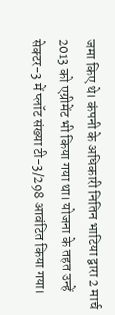जमा किए थे। कंपनी के अधिकारी नितिन भाटिया द्वारा 2 मार्च 2013 को एग्रीमेंट भी किया गया था। योजना के तहत उन्हें सेक्टर-3 में प्लॉट संख्या टी-3/298 आवंटित किया गया।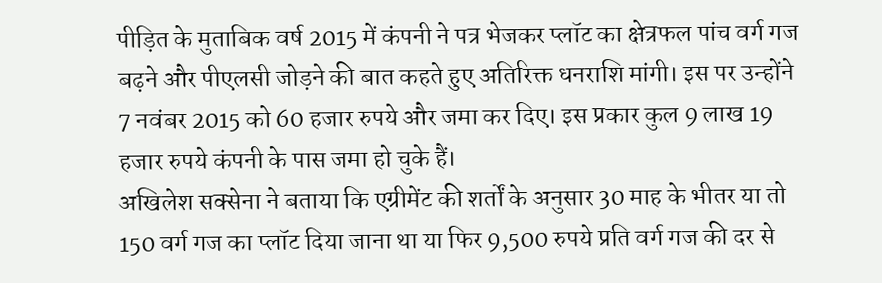पीड़ित के मुताबिक वर्ष 2015 में कंपनी ने पत्र भेजकर प्लॉट का क्षेत्रफल पांच वर्ग गज बढ़ने और पीएलसी जोड़ने की बात कहते हुए अतिरिक्त धनराशि मांगी। इस पर उन्होंने 7 नवंबर 2015 को 60 हजार रुपये और जमा कर दिए। इस प्रकार कुल 9 लाख 19 हजार रुपये कंपनी के पास जमा हो चुके हैं।
अखिलेश सक्सेना ने बताया कि एग्रीमेंट की शर्तों के अनुसार 30 माह के भीतर या तो 150 वर्ग गज का प्लॉट दिया जाना था या फिर 9,500 रुपये प्रति वर्ग गज की दर से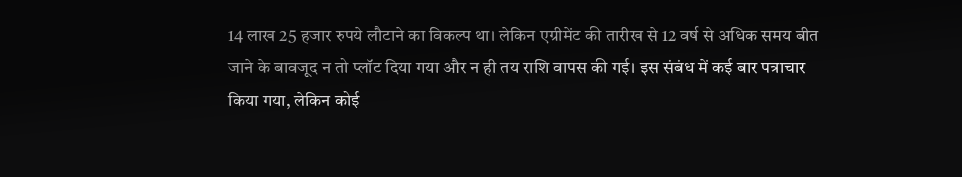14 लाख 25 हजार रुपये लौटाने का विकल्प था। लेकिन एग्रीमेंट की तारीख से 12 वर्ष से अधिक समय बीत जाने के बावजूद न तो प्लॉट दिया गया और न ही तय राशि वापस की गई। इस संबंध में कई बार पत्राचार किया गया, लेकिन कोई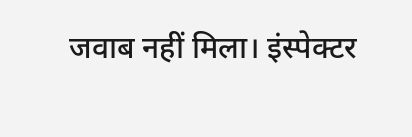जवाब नहीं मिला। इंस्पेक्टर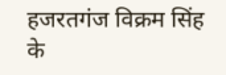हजरतगंज विक्रम सिंह के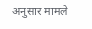अनुसार मामले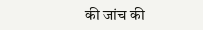की जांच की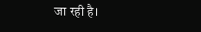जा रही है।